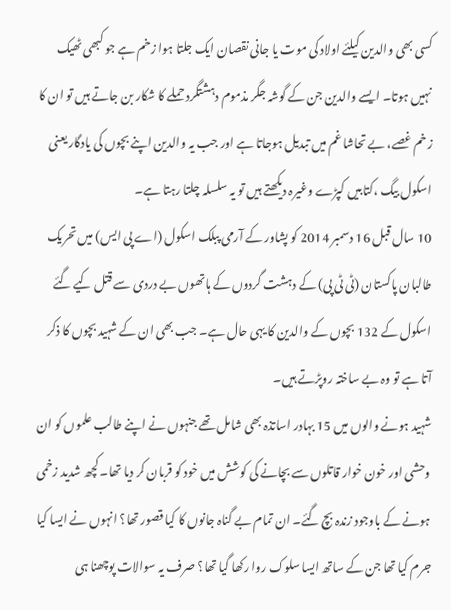کسی بھی والدین کیلئے اولاد کی موت یا جانی نقصان ایک جلتا ہوا زخم ہے جو کبھی ٹھیک نہیں ہوتا۔ ایسے والدین جن کے گوشہ جگر مذموم دہشتگرد حملے کا شکار بن جاتے ہیں تو ان کا زخم غصے، بے تحاشا غم میں تبدیل ہوجاتا ہے اور جب یہ والدین اپنے بچوں کی یادگار یعنی اسکول بیگ ،کتابیں کپڑے وغیرہ دیکھتے ہیں تو یہ سلسلہ چلتا رہتا ہے۔
10 سال قبل 16 دسمبر 2014 کو پشاور کے آرمی پبلک اسکول (اے پی ایس) میں تحریک طالبان پاکستان (ٹی ٹی پی) کے دہشت گردوں کے ہاتھوں بے دردی سے قتل کیے گئے اسکول کے 132 بچوں کے والدین کا یہی حال ہے۔ جب بھی ان کے شہید بچوں کا ذکر آتا ہے تو وہ بے ساختہ روپڑتے ہیں۔
شہید ہونے والوں میں 15 بہادر اساتذہ بھی شامل تھے جنہوں نے اپنے طالب علموں کو ان وحشی اور خون خوار قاتلوں سے بچانے کی کوشش میں خود کو قربان کر دیا تھا۔ کچھ شدید زخمی ہونے کے باوجود زندہ بچ گئے۔ ان تمام بے گناہ جانوں کا کیا قصور تھا؟ انہوں نے ایسا کیا جرم کیا تھا جن کے ساتھ ایسا سلوک روا رکھا گیا تھا؟ صرف یہ سوالات پوچھنا ہی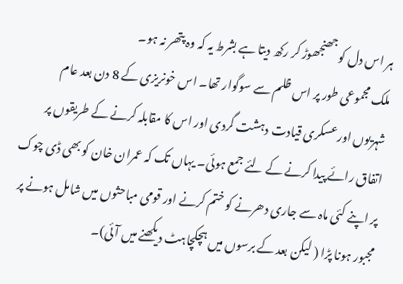ہر اس دل کو جھنجھوڑ کر رکھ دیتا ہے بشرط یہ کہ وہ پتھر نہ ہو۔
ملک مجموعی طور پر اس ظلم سے سوگوار تھا۔ اس خونریزی کے 8 دن بعد عام شہریوں اورعسکری قیادت دہشت گردی اور اس کا مقابلہ کرنے کے طریقوں پر اتفاق رائے پیدا کرنے کے لئے جمع ہوئی۔ یہاں تک کہ عمران خان کو بھی ڈی چوک پر اپنے کئی ماہ سے جاری دھرنے کو ختم کرنے اور قومی مباحثوں میں شامل ہونے پر مجبور ہونا پڑا ( لیکن بعد کے برسوں میں ہچکچاہٹ دیکھنے میں آئی)۔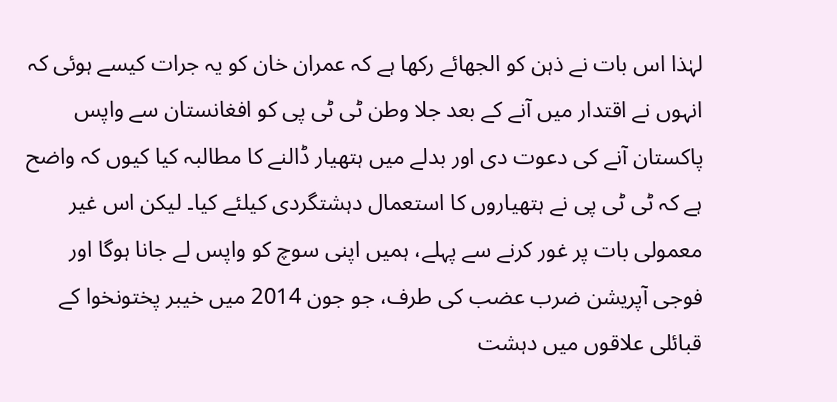لہٰذا اس بات نے ذہن کو الجھائے رکھا ہے کہ عمران خان کو یہ جرات کیسے ہوئی کہ انہوں نے اقتدار میں آنے کے بعد جلا وطن ٹی ٹی پی کو افغانستان سے واپس پاکستان آنے کی دعوت دی اور بدلے میں ہتھیار ڈالنے کا مطالبہ کیا کیوں کہ واضح ہے کہ ٹی ٹی پی نے ہتھیاروں کا استعمال دہشتگردی کیلئے کیا۔ لیکن اس غیر معمولی بات پر غور کرنے سے پہلے، ہمیں اپنی سوچ کو واپس لے جانا ہوگا اور فوجی آپریشن ضرب عضب کی طرف، جو جون 2014 میں خیبر پختونخوا کے قبائلی علاقوں میں دہشت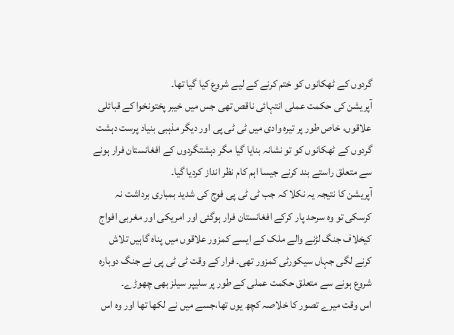گردوں کے ٹھکانوں کو ختم کرنے کے لیے شروع کیا گیا تھا۔
آپریشن کی حکمت عملی انتہائی ناقص تھی جس میں خیبر پختونخوا کے قبائلی علاقوں، خاص طور پر تیرہ وادی میں ٹی ٹی پی اور دیگر مذہبی بنیاد پرست دہشت گردوں کے ٹھکانوں کو تو نشانہ بنایا گیا مگر دہشتگردوں کے افغانستان فرار ہونے سے متعلق راستے بند کرنے جیسا اہم کام نظر انداز کردیا گیا۔
آپریشن کا نتیجہ یہ نکلا کہ جب ٹی ٹی پی فوج کی شدید بمباری برداشت نہ کرسکی تو وہ سرحد پار کرکے افغانستان فرار ہوگئی اور امریکی اور مغربی افواج کیخلاف جنگ لڑنے والے ملک کے ایسے کمزور علاقوں میں پناہ گاہیں تلاش کرنے لگی جہاں سیکورٹی کمزور تھی۔ فرار کے وقت ٹی ٹی پی نے جنگ دوبارہ شروع ہونے سے متعلق حکمت عملی کے طور پر سلیپر سیلز بھی چھوڑے۔
اس وقت میرے تصور کا خلاصہ کچھ یوں تھا،جسے میں نے لکھا تھا اور وہ اس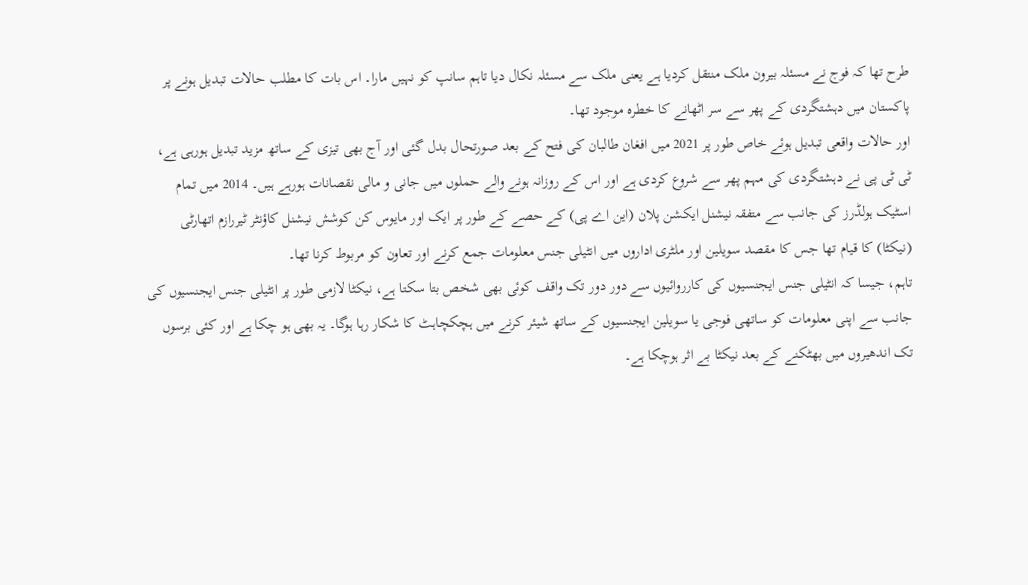طرح تھا کہ فوج نے مسئلہ بیرون ملک منتقل کردیا ہے یعنی ملک سے مسئلہ نکال دیا تاہم سانپ کو نہیں مارا۔ اس بات کا مطلب حالات تبدیل ہونے پر پاکستان میں دہشتگردی کے پھر سے سر اٹھانے کا خطرہ موجود تھا۔
اور حالات واقعی تبدیل ہوئے خاص طور پر 2021 میں افغان طالبان کی فتح کے بعد صورتحال بدل گئی اور آج بھی تیزی کے ساتھ مزید تبدیل ہورہی ہے، ٹی ٹی پی نے دہشتگردی کی مہم پھر سے شروع کردی ہے اور اس کے روزانہ ہونے والے حملوں میں جانی و مالی نقصانات ہورہے ہیں۔ 2014 میں تمام اسٹیک ہولڈرز کی جانب سے متفقہ نیشنل ایکشن پلان (این اے پی) کے حصے کے طور پر ایک اور مایوس کن کوشش نیشنل کاؤنٹر ٹیررازم اتھارٹی (نیکٹا) کا قیام تھا جس کا مقصد سویلین اور ملٹری اداروں میں انٹیلی جنس معلومات جمع کرنے اور تعاون کو مربوط کرنا تھا۔
تاہم، جیسا کہ انٹیلی جنس ایجنسیوں کی کارروائیوں سے دور دور تک واقف کوئی بھی شخص بتا سکتا ہے، نیکٹا لازمی طور پر انٹیلی جنس ایجنسیوں کی جانب سے اپنی معلومات کو ساتھی فوجی یا سویلین ایجنسیوں کے ساتھ شیئر کرنے میں ہچکچاہٹ کا شکار رہا ہوگا۔ یہ بھی ہو چکا ہے اور کئی برسوں تک اندھیروں میں بھٹکنے کے بعد نیکٹا بے اثر ہوچکا ہے۔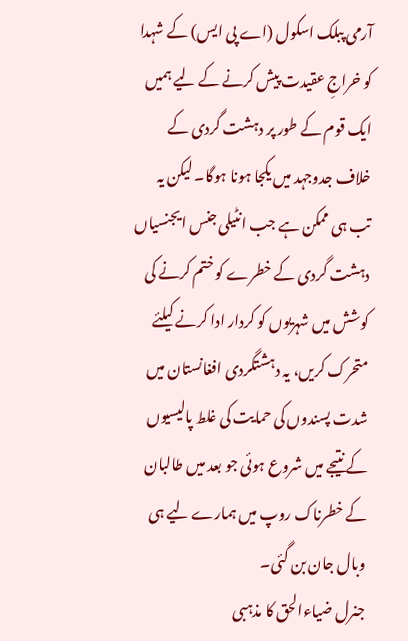آرمی پبلک اسکول (اے پی ایس) کے شہدا کو خراجِ عقیدت پیش کرنے کے لیے ہمیں ایک قوم کے طور پر دہشت گردی کے خلاف جدوجہد میں یکجا ہونا ہوگا۔ لیکن یہ تب ہی ممکن ہے جب انٹیلی جنس ایجنسیاں دہشت گردی کے خطرے کو ختم کرنے کی کوشش میں شہریوں کو کردار ادا کرنے کیلئے متحرک کریں، یہ دہشتگردی افغانستان میں شدت پسندوں کی حمایت کی غلط پالیسیوں کے نتیجے میں شروع ہوئی جو بعد میں طالبان کے خطرناک روپ میں ہمارے لیے ہی وبال جان بن گئی۔
جنرل ضیاءالحق کا مذہبی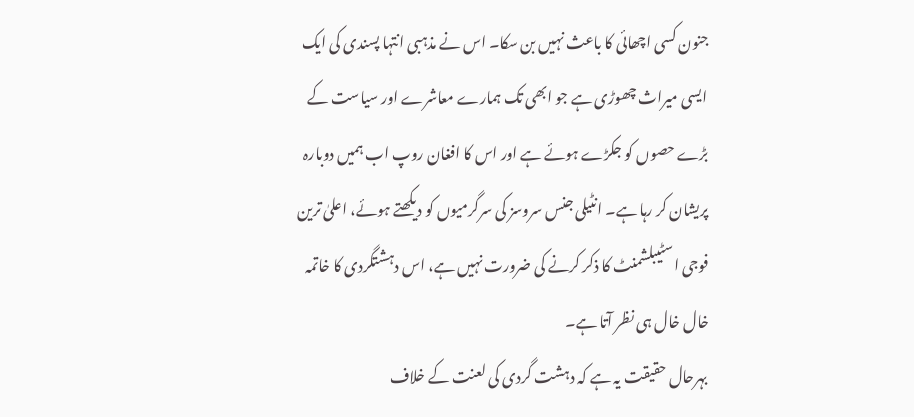جنون کسی اچھائی کا باعث نہیں بن سکا۔ اس نے مذہبی انتہا پسندی کی ایک ایسی میراث چھوڑی ہے جو ابھی تک ہمارے معاشرے اور سیاست کے بڑے حصوں کو جکڑے ہوئے ہے اور اس کا افغان روپ اب ہمیں دوبارہ پریشان کر رہا ہے۔ انٹیلی جنس سروسز کی سرگرمیوں کو دیکھتے ہوئے، اعلیٰ ترین فوجی اسٹیبلشمنٹ کا ذکر کرنے کی ضرورت نہیں ہے، اس دہشتگردی کا خاتمہ خال خال ہی نظر آتا ہے۔
بہرحال حقیقت یہ ہے کہ دہشت گردی کی لعنت کے خلاف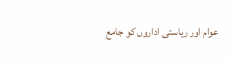عوام اور ریاستی اداروں کو جامع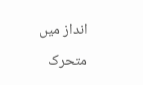انداز میں متحرک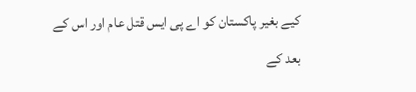کیے بغیر پاکستان کو اے پی ایس قتل عام اور اس کے بعد کے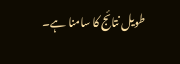طویل نتائج کا سامنا ہے۔